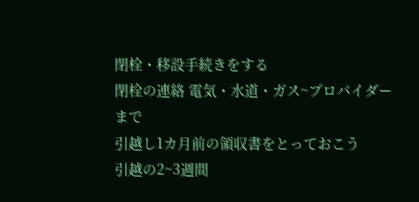閉栓・移設手続きをする
閉栓の連絡 電気・水道・ガス~プロバイダーまで
引越し1カ月前の領収書をとっておこう
引越の2~3週間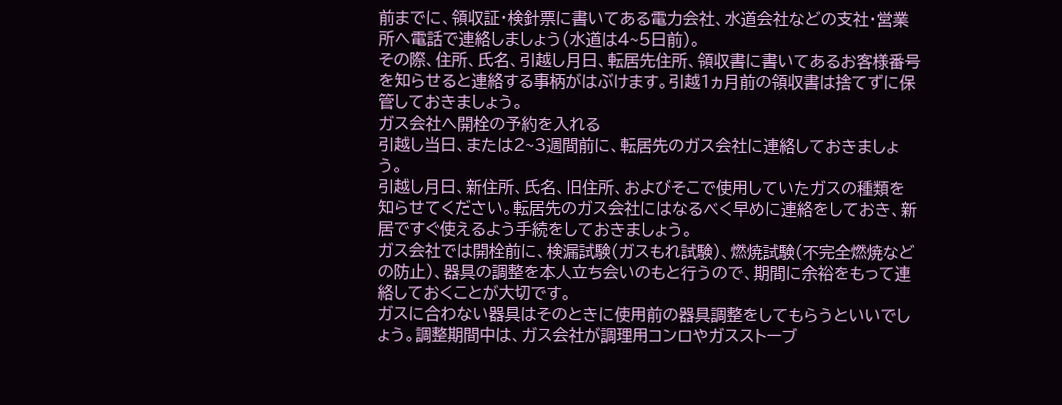前までに、領収証・検針票に書いてある電力会社、水道会社などの支社・営業所へ電話で連絡しましょう(水道は4~5日前)。
その際、住所、氏名、引越し月日、転居先住所、領収書に書いてあるお客様番号を知らせると連絡する事柄がはぶけます。引越1ヵ月前の領収書は捨てずに保管しておきましょう。
ガス会社へ開栓の予約を入れる
引越し当日、または2~3週間前に、転居先のガス会社に連絡しておきましょう。
引越し月日、新住所、氏名、旧住所、およびそこで使用していたガスの種類を知らせてください。転居先のガス会社にはなるべく早めに連絡をしておき、新居ですぐ使えるよう手続をしておきましょう。
ガス会社では開栓前に、検漏試験(ガスもれ試験)、燃焼試験(不完全燃焼などの防止)、器具の調整を本人立ち会いのもと行うので、期間に余裕をもって連絡しておくことが大切です。
ガスに合わない器具はそのときに使用前の器具調整をしてもらうといいでしょう。調整期間中は、ガス会社が調理用コンロやガスストーブ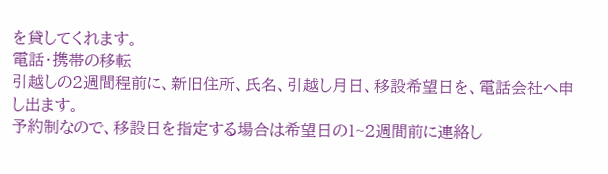を貸してくれます。
電話・携帯の移転
引越しの2週間程前に、新旧住所、氏名、引越し月日、移設希望日を、電話会社へ申し出ます。
予約制なので、移設日を指定する場合は希望日の1~2週間前に連絡し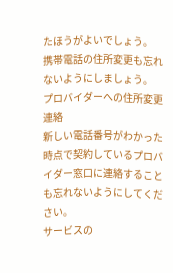たほうがよいでしょう。
携帯電話の住所変更も忘れないようにしましょう。
プロバイダーへの住所変更連絡
新しい電話番号がわかった時点で契約しているプロバイダー窓口に連絡することも忘れないようにしてください。
サービスの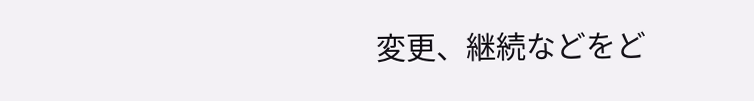変更、継続などをど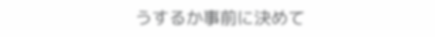うするか事前に決めて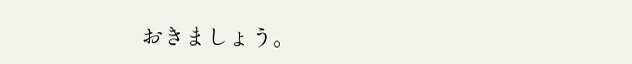おきましょう。